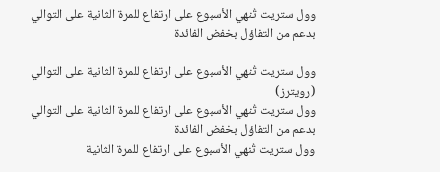وول ستريت تُنهي الأسبوع على ارتفاع للمرة الثانية على التوالي بدعم من التفاؤل بخفض الفائدة

وول ستريت تُنهي الأسبوع على ارتفاع للمرة الثانية على التوالي (رويترز)
وول ستريت تُنهي الأسبوع على ارتفاع للمرة الثانية على التوالي بدعم من التفاؤل بخفض الفائدة
وول ستريت تُنهي الأسبوع على ارتفاع للمرة الثانية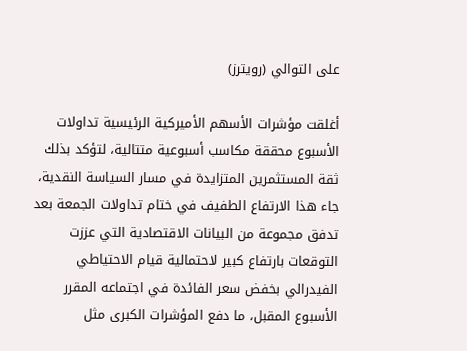على التوالي (رويترز)

أغلقت مؤشرات الأسهم الأميركية الرئيسية تداولات الأسبوع محققة مكاسب أسبوعية متتالية، لتؤكد بذلك ثقة المستثمرين المتزايدة في مسار السياسة النقدية، جاء هذا الارتفاع الطفيف في ختام تداولات الجمعة بعد تدفق مجموعة من البيانات الاقتصادية التي عززت التوقعات بارتفاع كبير لاحتمالية قيام الاحتياطي الفيدرالي بخفض سعر الفائدة في اجتماعه المقرر الأسبوع المقبل، ما دفع المؤشرات الكبرى مثل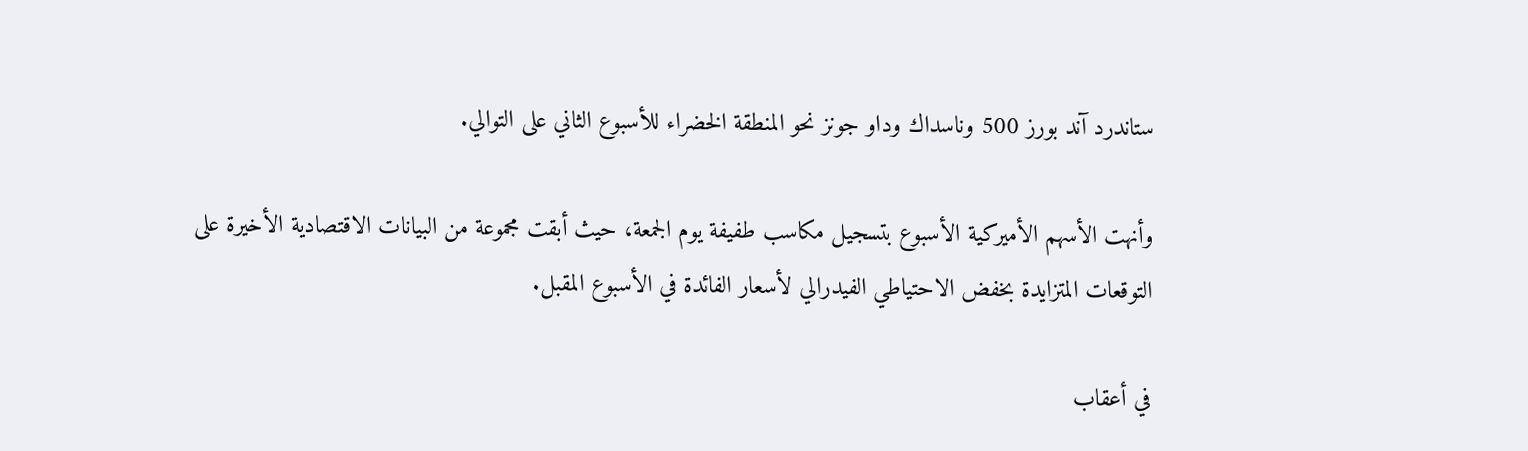ستاندرد آند بورز 500 وناسداك وداو جونز نحو المنطقة الخضراء للأسبوع الثاني على التوالي.

وأنهت الأسهم الأميركية الأسبوع بتسجيل مكاسب طفيفة يوم الجمعة، حيث أبقت مجموعة من البيانات الاقتصادية الأخيرة على التوقعات المتزايدة بخفض الاحتياطي الفيدرالي لأسعار الفائدة في الأسبوع المقبل.

في أعقاب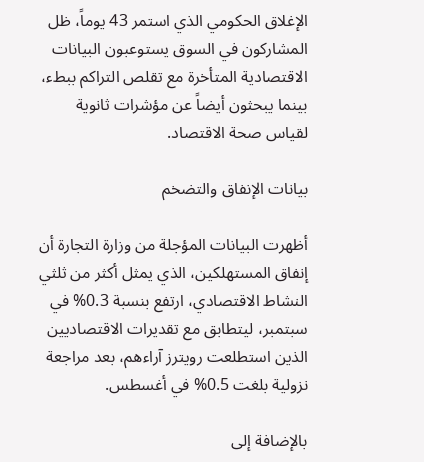الإغلاق الحكومي الذي استمر 43 يوماً، ظل المشاركون في السوق يستوعبون البيانات الاقتصادية المتأخرة مع تقلص التراكم ببطء، بينما يبحثون أيضاً عن مؤشرات ثانوية لقياس صحة الاقتصاد.

بيانات الإنفاق والتضخم

أظهرت البيانات المؤجلة من وزارة التجارة أن إنفاق المستهلكين، الذي يمثل أكثر من ثلثي النشاط الاقتصادي، ارتفع بنسبة 0.3% في سبتمبر، ليتطابق مع تقديرات الاقتصاديين الذين استطلعت رويترز آراءهم، بعد مراجعة نزولية بلغت 0.5% في أغسطس.

بالإضافة إلى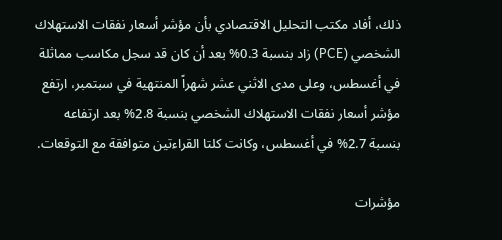ذلك، أفاد مكتب التحليل الاقتصادي بأن مؤشر أسعار نفقات الاستهلاك الشخصي (PCE) زاد بنسبة 0.3% بعد أن كان قد سجل مكاسب مماثلة في أغسطس، وعلى مدى الاثني عشر شهراً المنتهية في سبتمبر، ارتفع مؤشر أسعار نفقات الاستهلاك الشخصي بنسبة 2.8% بعد ارتفاعه بنسبة 2.7% في أغسطس، وكانت كلتا القراءتين متوافقة مع التوقعات.

مؤشرات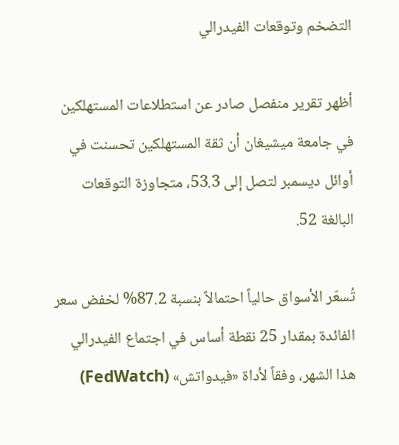التضخم وتوقعات الفيدرالي

أظهر تقرير منفصل صادر عن استطلاعات المستهلكين في جامعة ميشيغان أن ثقة المستهلكين تحسنت في أوائل ديسمبر لتصل إلى 53.3، متجاوزة التوقعات البالغة 52.

تُسعّر الأسواق حالياً احتمالاً بنسبة 87.2% لخفض سعر الفائدة بمقدار 25 نقطة أساس في اجتماع الفيدرالي هذا الشهر، وفقاً لأداة «فيدواتش» (FedWatch)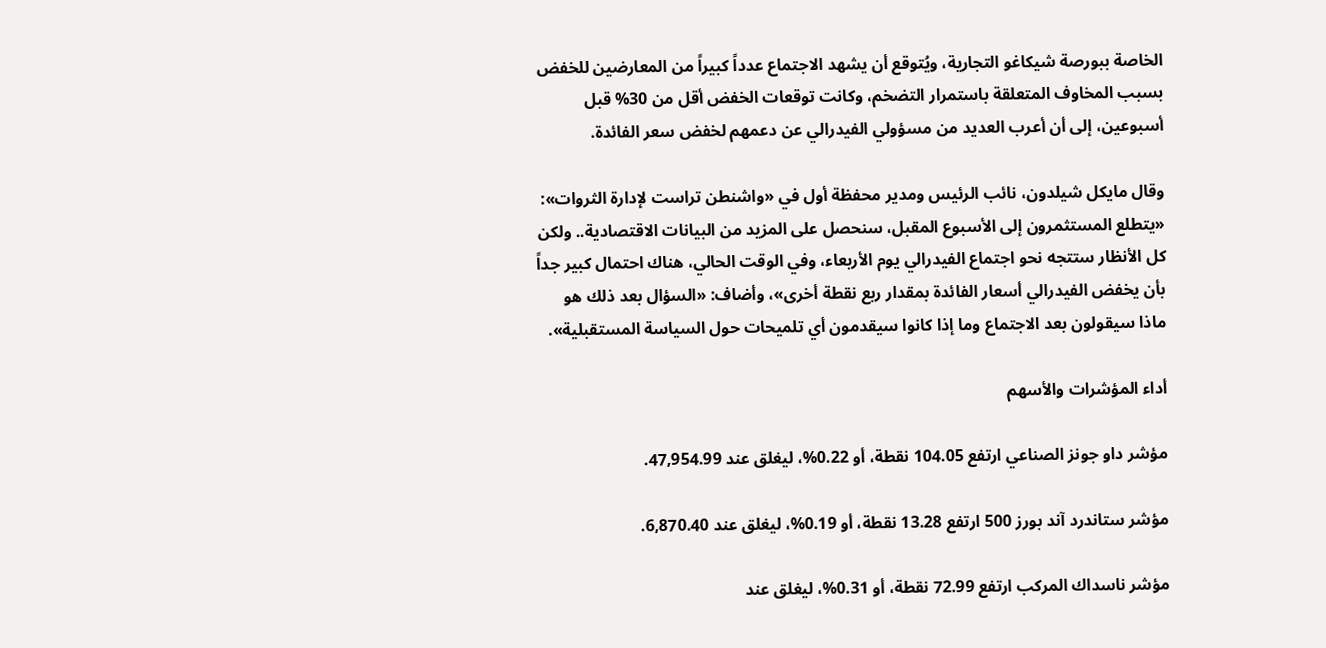الخاصة ببورصة شيكاغو التجارية، ويُتوقع أن يشهد الاجتماع عدداً كبيراً من المعارضين للخفض بسبب المخاوف المتعلقة باستمرار التضخم، وكانت توقعات الخفض أقل من 30% قبل أسبوعين، إلى أن أعرب العديد من مسؤولي الفيدرالي عن دعمهم لخفض سعر الفائدة.

وقال مايكل شيلدون، نائب الرئيس ومدير محفظة أول في «واشنطن تراست لإدارة الثروات»: «يتطلع المستثمرون إلى الأسبوع المقبل، سنحصل على المزيد من البيانات الاقتصادية.. ولكن كل الأنظار ستتجه نحو اجتماع الفيدرالي يوم الأربعاء، وفي الوقت الحالي، هناك احتمال كبير جداً بأن يخفض الفيدرالي أسعار الفائدة بمقدار ربع نقطة أخرى»، وأضاف: «السؤال بعد ذلك هو ماذا سيقولون بعد الاجتماع وما إذا كانوا سيقدمون أي تلميحات حول السياسة المستقبلية».

أداء المؤشرات والأسهم

مؤشر داو جونز الصناعي ارتفع 104.05 نقطة، أو 0.22%، ليغلق عند 47,954.99.

مؤشر ستاندرد آند بورز 500 ارتفع 13.28 نقطة، أو 0.19%، ليغلق عند 6,870.40.

مؤشر ناسداك المركب ارتفع 72.99 نقطة، أو 0.31%، ليغلق عند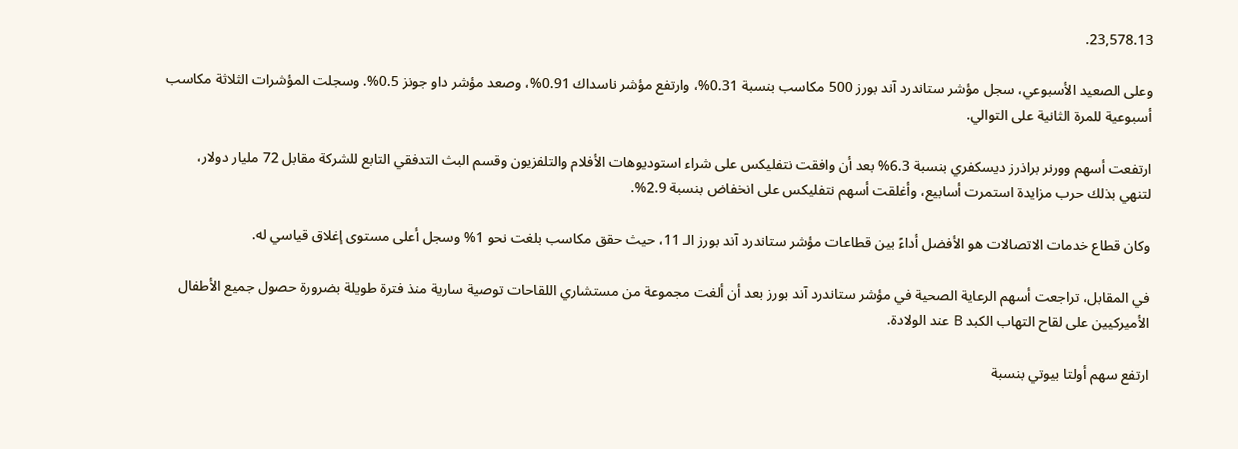23,578.13.

وعلى الصعيد الأسبوعي، سجل مؤشر ستاندرد آند بورز 500 مكاسب بنسبة 0.31%، وارتفع مؤشر ناسداك 0.91%، وصعد مؤشر داو جونز 0.5%. وسجلت المؤشرات الثلاثة مكاسب أسبوعية للمرة الثانية على التوالي.

ارتفعت أسهم وورنر براذرز ديسكفري بنسبة 6.3% بعد أن وافقت نتفليكس على شراء استوديوهات الأفلام والتلفزيون وقسم البث التدفقي التابع للشركة مقابل 72 مليار دولار، لتنهي بذلك حرب مزايدة استمرت أسابيع، وأغلقت أسهم نتفليكس على انخفاض بنسبة 2.9%.

وكان قطاع خدمات الاتصالات هو الأفضل أداءً بين قطاعات مؤشر ستاندرد آند بورز الـ 11، حيث حقق مكاسب بلغت نحو 1% وسجل أعلى مستوى إغلاق قياسي له.

في المقابل، تراجعت أسهم الرعاية الصحية في مؤشر ستاندرد آند بورز بعد أن ألغت مجموعة من مستشاري اللقاحات توصية سارية منذ فترة طويلة بضرورة حصول جميع الأطفال الأميركيين على لقاح التهاب الكبد B عند الولادة.

ارتفع سهم أولتا بيوتي بنسبة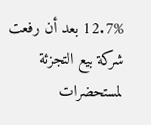12.7% بعد أن رفعت شركة بيع التجزئة لمستحضرات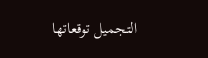التجميل توقعاتها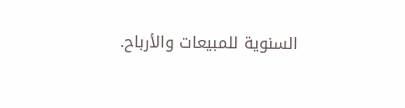السنوية للمبيعات والأرباح.